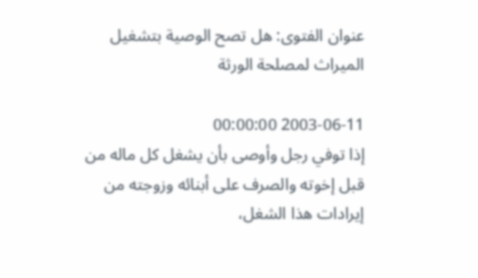عنوان الفتوى: هل تصح الوصية بتشغيل الميراث لمصلحة الورثة

2003-06-11 00:00:00
إذا توفي رجل وأوصى بأن يشغل كل ماله من قبل إخوته والصرف على أبنائه وزوجته من إيرادات هذا الشغل،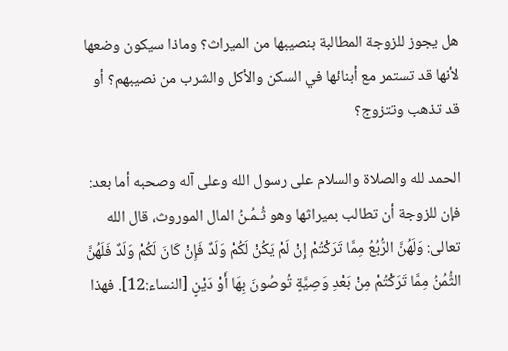هل يجوز للزوجة المطالبة بنصيبها من الميراث؟ وماذا سيكون وضعها لأنها قد تستمر مع أبنائها في السكن والأكل والشرب من نصيبهم؟ أو قد تذهب وتتزوج؟

الحمد لله والصلاة والسلام على رسول الله وعلى آله وصحبه أما بعد: فإن للزوجة أن تطالب بميراثها وهو ثُـمُـنُ المال الموروث، قال الله تعالى: وَلَهُنَّ الرُّبُعُ مِمَّا تَرَكْتُمْ إِنْ لَمْ يَكُنْ لَكُمْ وَلَدٌ فَإِنْ كَانَ لَكُمْ وَلَدٌ فَلَهُنَّ الثُّمُنُ مِمَّا تَرَكْتُمْ مِنْ بَعْدِ وَصِيَّةٍ تُوصُونَ بِهَا أَوْ دَيْنٍ [النساء:12]. فهذا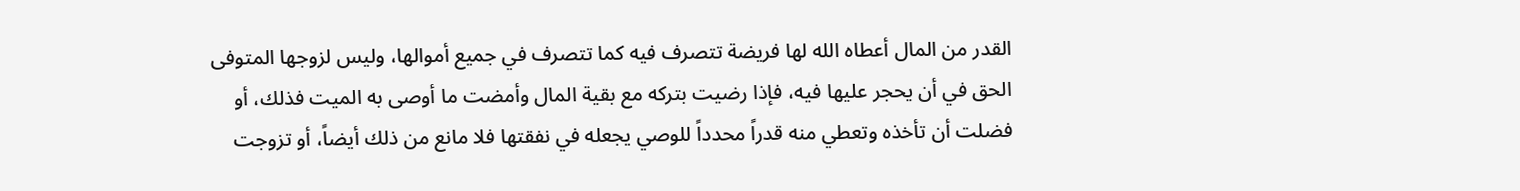القدر من المال أعطاه الله لها فريضة تتصرف فيه كما تتصرف في جميع أموالها، وليس لزوجها المتوفى الحق في أن يحجر عليها فيه، فإذا رضيت بتركه مع بقية المال وأمضت ما أوصى به الميت فذلك، أو فضلت أن تأخذه وتعطي منه قدراً محدداً للوصي يجعله في نفقتها فلا مانع من ذلك أيضاً، أو تزوجت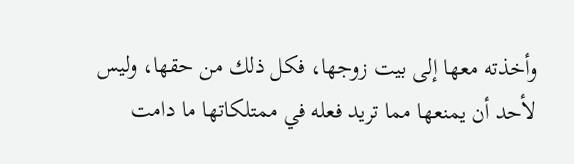وأخذته معها إلى بيت زوجها، فكل ذلك من حقها، وليس لأحد أن يمنعها مما تريد فعله في ممتلكاتها ما دامت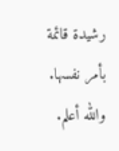رشيدة قائمة بأمر نفسها. والله أعلم.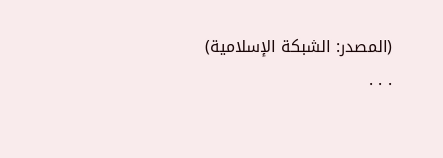(المصدر: الشبكة الإسلامية)
. . .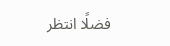فضلًا انتظر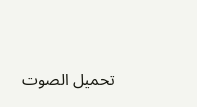تحميل الصوت